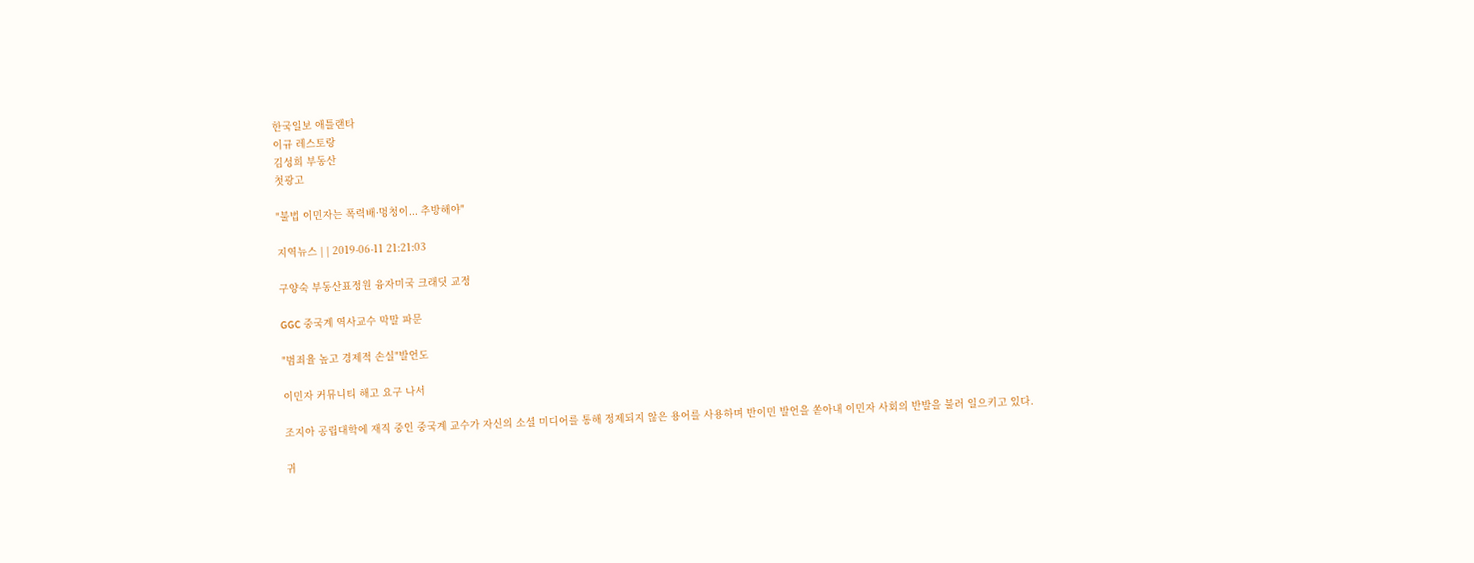한국일보 애틀랜타
이규 레스토랑
김성희 부동산
첫광고

"불법 이민자는 폭력배·멍청이... 추방해야"

지역뉴스 | | 2019-06-11 21:21:03

구양숙 부동산표정원 융자미국 크래딧 교정

GGC 중국계 역사교수 막말 파문

"범죄율 높고 경제적 손실"발언도

이민자 커뮤니티 해고 요구 나서

조지아 공립대학에 재직 중인 중국계 교수가 자신의 소셜 미디어를 통해 정제되지 않은 용어를 사용하며 반이민 발언을 쏟아내 이민자 사회의 반발을 불러 일으키고 있다.

귀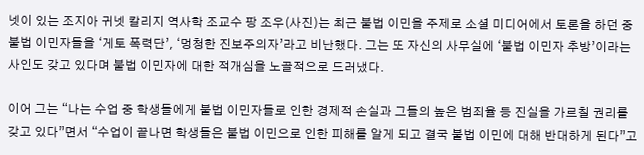넷이 있는 조지아 귀넷 칼리지 역사학 조교수 팡 조우(사진)는 최근 불법 이민을 주제로 소셜 미디어에서 토론을 하던 중 불법 이민자들을 ‘게토 폭력단’, ‘멍청한 진보주의자’라고 비난했다. 그는 또 자신의 사무실에 ‘불법 이민자 추방’이라는 사인도 갖고 있다며 불법 이민자에 대한 적개심을 노골적으로 드러냈다.

이어 그는 “나는 수업 중 학생들에게 불법 이민자들로 인한 경제적 손실과 그들의 높은 범죄율 등 진실을 가르칠 권리를 갖고 있다”면서 “수업이 끝나면 학생들은 불법 이민으로 인한 피해를 알게 되고 결국 불법 이민에 대해 반대하게 된다”고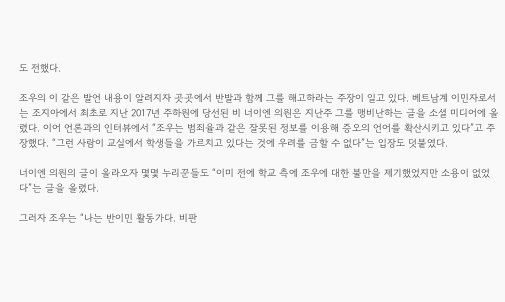도 전했다.

조우의 이 같은 발언 내용이 알려지자 곳곳에서 반발과 함께 그를 해고하라는 주장이 일고 있다. 베트남계 이민자로서는 조지아에서 최초로 지난 2017년 주하원에 당선된 비 너이엔 의원은 지난주 그를 맹비난하는 글을 소셜 미디어에 올렸다. 이어 언론과의 인터뷰에서 “조우는 범죄율과 같은 잘못된 정보를 이용해 증오의 언어를 확산시키고 있다”고 주장했다. “그런 사람이 교실에서 학생들을 가르치고 있다는 것에 우려를 금할 수 없다”는 입장도 덧붙였다.

너이엔 의원의 글이 올라오자 몇몇 누리꾼들도 “이미 전에 학교 측에 조우에 대한 불만을 제기했었지만 소용이 없었다”는 글을 올렸다.

그러자 조우는 “나는 반이민 활동가다. 비판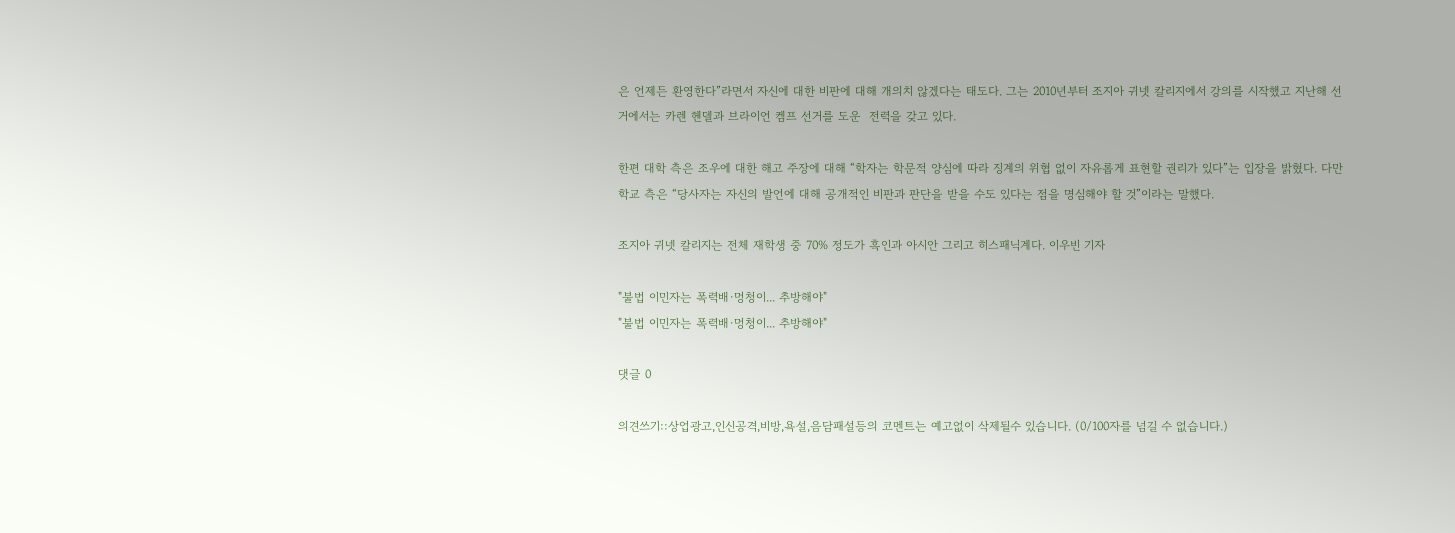은 언제든 환영한다”라면서 자신에 대한 비판에 대해 개의치 않겠다는 태도다. 그는 2010년부터 조지아 귀넷 칼리지에서 강의를 시작했고 지난해 선거에서는 카렌 헨델과 브라이언 켐프 선거를 도운  전력을 갖고 있다.

한편 대학 측은 조우에 대한 해고 주장에 대해 “학자는 학문적 양심에 따라 징계의 위협 없이 자유롭게 표현할 권리가 있다”는 입장을 밝혔다. 다만 학교 측은 “당사자는 자신의 발언에 대해 공개적인 비판과 판단을 받을 수도 있다는 점을 명심해야 할 것”이라는 말했다.

조지아 귀넷 칼리지는 전체 재학생 중 70% 정도가 흑인과 아시안 그리고 히스패닉계다. 이우빈 기자

"불법 이민자는 폭력배·멍청이... 추방해야"
"불법 이민자는 폭력배·멍청이... 추방해야"

댓글 0

의견쓰기::상업광고,인신공격,비방,욕설,음담패설등의 코멘트는 예고없이 삭제될수 있습니다. (0/100자를 넘길 수 없습니다.)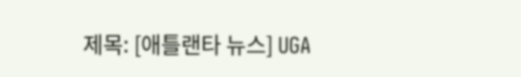제목: [애틀랜타 뉴스] UGA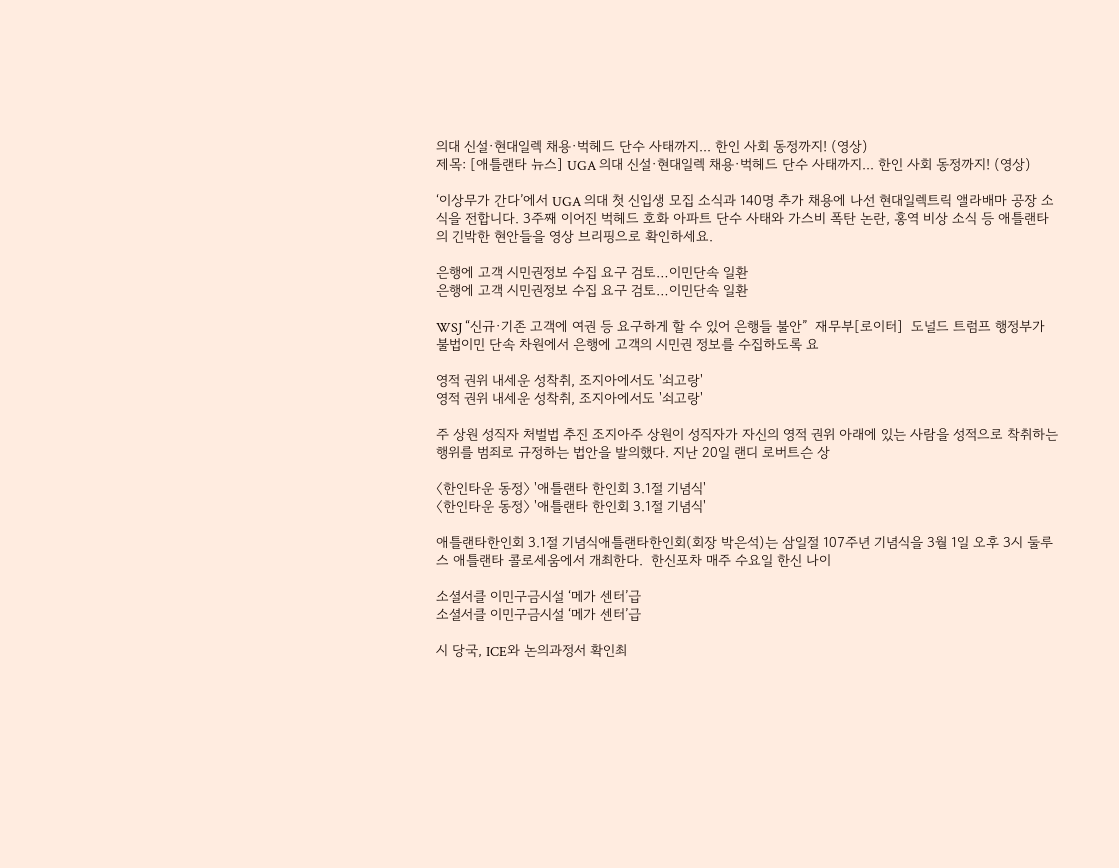의대 신설·현대일렉 채용·벅헤드 단수 사태까지... 한인 사회 동정까지! (영상)
제목: [애틀랜타 뉴스] UGA 의대 신설·현대일렉 채용·벅헤드 단수 사태까지... 한인 사회 동정까지! (영상)

‘이상무가 간다’에서 UGA 의대 첫 신입생 모집 소식과 140명 추가 채용에 나선 현대일렉트릭 앨라배마 공장 소식을 전합니다. 3주째 이어진 벅헤드 호화 아파트 단수 사태와 가스비 폭탄 논란, 홍역 비상 소식 등 애틀랜타의 긴박한 현안들을 영상 브리핑으로 확인하세요.

은행에 고객 시민권정보 수집 요구 검토…이민단속 일환
은행에 고객 시민권정보 수집 요구 검토…이민단속 일환

WSJ “신규·기존 고객에 여권 등 요구하게 할 수 있어 은행들 불안”  재무부[로이터]  도널드 트럼프 행정부가 불법이민 단속 차원에서 은행에 고객의 시민권 정보를 수집하도록 요

영적 권위 내세운 성착취, 조지아에서도 '쇠고랑'
영적 권위 내세운 성착취, 조지아에서도 '쇠고랑'

주 상원 성직자 처벌법 추진 조지아주 상원이 성직자가 자신의 영적 권위 아래에 있는 사람을 성적으로 착취하는 행위를 범죄로 규정하는 법안을 발의했다. 지난 20일 랜디 로버트슨 상

〈한인타운 동정〉 '애틀랜타 한인회 3.1절 기념식'
〈한인타운 동정〉 '애틀랜타 한인회 3.1절 기념식'

애틀랜타한인회 3.1절 기념식애틀랜타한인회(회장 박은석)는 삼일절 107주년 기념식을 3월 1일 오후 3시 둘루스 애틀랜타 콜로세움에서 개최한다.  한신포차 매주 수요일 한신 나이

소셜서클 이민구금시설 ‘메가 센터’급
소셜서클 이민구금시설 ‘메가 센터’급

시 당국, ICE와 논의과정서 확인최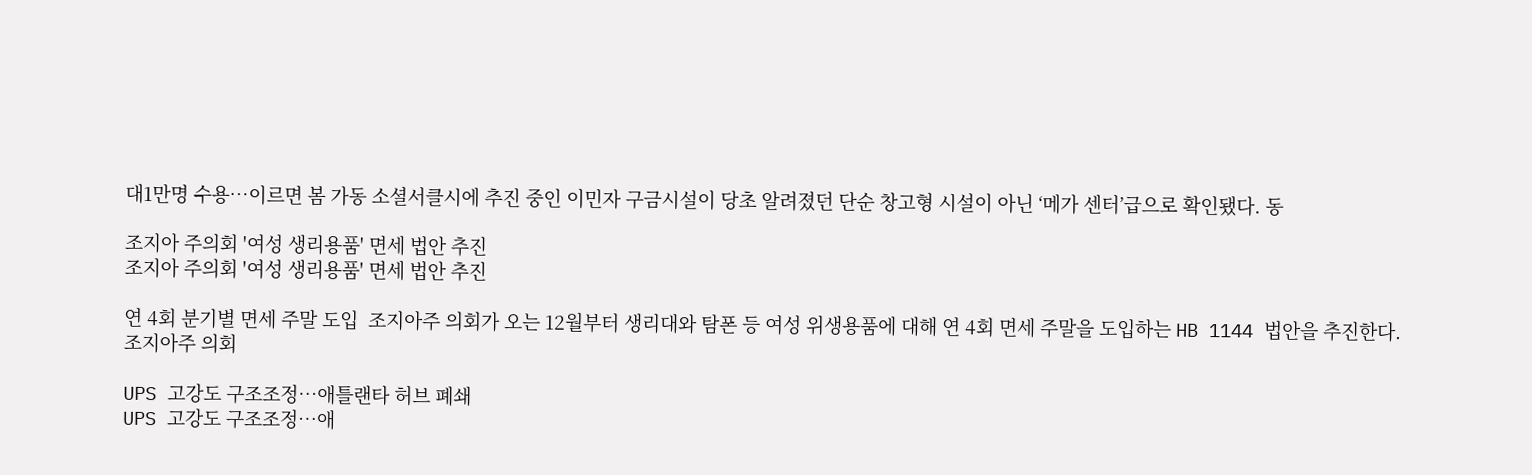대1만명 수용…이르면 봄 가동 소셜서클시에 추진 중인 이민자 구금시설이 당초 알려졌던 단순 창고형 시설이 아닌 ‘메가 센터’급으로 확인됐다. 동

조지아 주의회 '여성 생리용품' 면세 법안 추진
조지아 주의회 '여성 생리용품' 면세 법안 추진

연 4회 분기별 면세 주말 도입  조지아주 의회가 오는 12월부터 생리대와 탐폰 등 여성 위생용품에 대해 연 4회 면세 주말을 도입하는 HB 1144 법안을 추진한다.조지아주 의회

UPS 고강도 구조조정…애틀랜타 허브 폐쇄
UPS 고강도 구조조정…애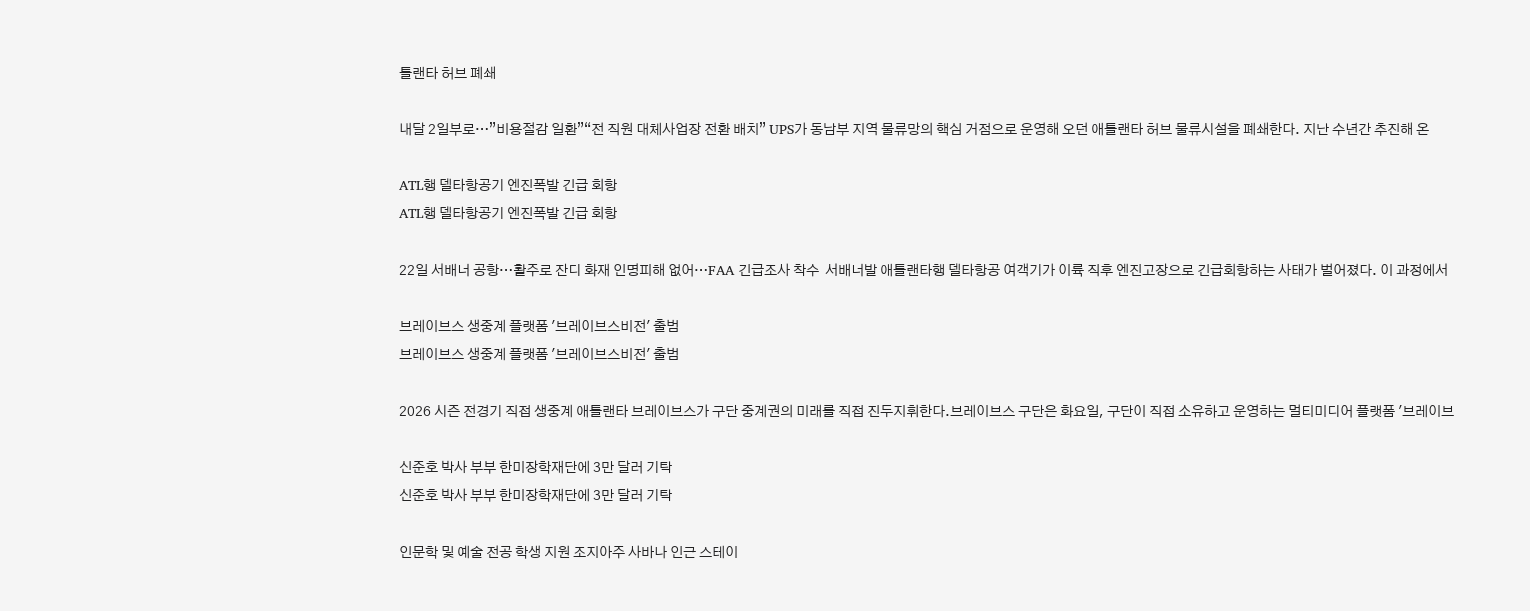틀랜타 허브 폐쇄

내달 2일부로…”비용절감 일환”“전 직원 대체사업장 전환 배치” UPS가 동남부 지역 물류망의 핵심 거점으로 운영해 오던 애틀랜타 허브 물류시설을 폐쇄한다. 지난 수년간 추진해 온

ATL행 델타항공기 엔진폭발 긴급 회항
ATL행 델타항공기 엔진폭발 긴급 회항

22일 서배너 공항…활주로 잔디 화재 인명피해 없어…FAA 긴급조사 착수  서배너발 애틀랜타행 델타항공 여객기가 이륙 직후 엔진고장으로 긴급회항하는 사태가 벌어졌다. 이 과정에서

브레이브스 생중계 플랫폼 '브레이브스비전' 출범
브레이브스 생중계 플랫폼 '브레이브스비전' 출범

2026 시즌 전경기 직접 생중계 애틀랜타 브레이브스가 구단 중계권의 미래를 직접 진두지휘한다.브레이브스 구단은 화요일, 구단이 직접 소유하고 운영하는 멀티미디어 플랫폼 '브레이브

신준호 박사 부부 한미장학재단에 3만 달러 기탁
신준호 박사 부부 한미장학재단에 3만 달러 기탁

인문학 및 예술 전공 학생 지원 조지아주 사바나 인근 스테이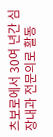츠보로에서 30여 년간 심장내과 전문의로 활동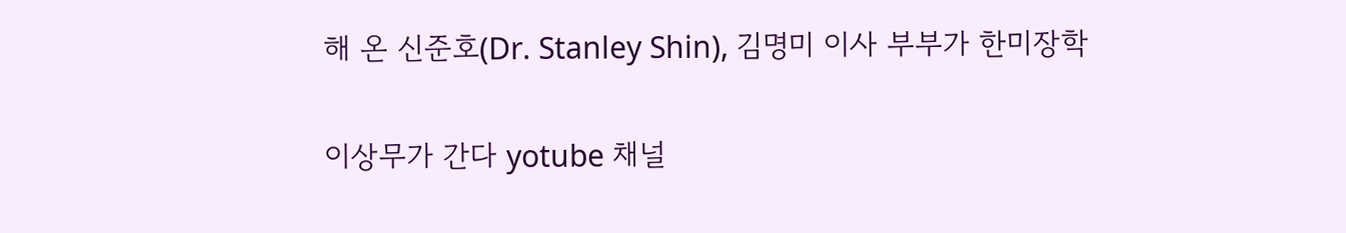해 온 신준호(Dr. Stanley Shin), 김명미 이사 부부가 한미장학

이상무가 간다 yotube 채널